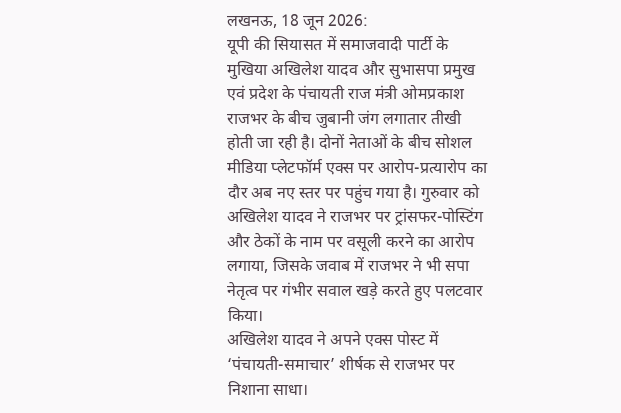लखनऊ, 18 जून 2026:
यूपी की सियासत में समाजवादी पार्टी के मुखिया अखिलेश यादव और सुभासपा प्रमुख एवं प्रदेश के पंचायती राज मंत्री ओमप्रकाश राजभर के बीच जुबानी जंग लगातार तीखी होती जा रही है। दोनों नेताओं के बीच सोशल मीडिया प्लेटफॉर्म एक्स पर आरोप-प्रत्यारोप का दौर अब नए स्तर पर पहुंच गया है। गुरुवार को अखिलेश यादव ने राजभर पर ट्रांसफर-पोस्टिंग और ठेकों के नाम पर वसूली करने का आरोप लगाया, जिसके जवाब में राजभर ने भी सपा नेतृत्व पर गंभीर सवाल खड़े करते हुए पलटवार किया।
अखिलेश यादव ने अपने एक्स पोस्ट में ‘पंचायती-समाचार’ शीर्षक से राजभर पर निशाना साधा।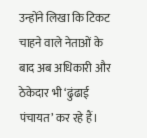उन्होंने लिखा कि टिकट चाहने वाले नेताओं के बाद अब अधिकारी और ठेकेदार भी ‘ढुंढाई पंचायत’ कर रहे हैं।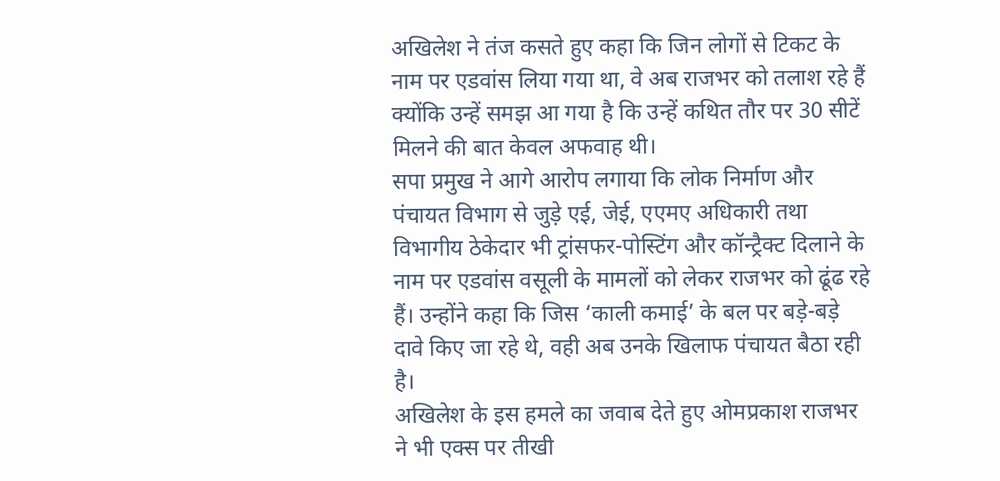अखिलेश ने तंज कसते हुए कहा कि जिन लोगों से टिकट के नाम पर एडवांस लिया गया था, वे अब राजभर को तलाश रहे हैं क्योंकि उन्हें समझ आ गया है कि उन्हें कथित तौर पर 30 सीटें मिलने की बात केवल अफवाह थी।
सपा प्रमुख ने आगे आरोप लगाया कि लोक निर्माण और पंचायत विभाग से जुड़े एई, जेई, एएमए अधिकारी तथा विभागीय ठेकेदार भी ट्रांसफर-पोस्टिंग और कॉन्ट्रैक्ट दिलाने के नाम पर एडवांस वसूली के मामलों को लेकर राजभर को ढूंढ रहे हैं। उन्होंने कहा कि जिस ‘काली कमाई’ के बल पर बड़े-बड़े दावे किए जा रहे थे, वही अब उनके खिलाफ पंचायत बैठा रही है।
अखिलेश के इस हमले का जवाब देते हुए ओमप्रकाश राजभर ने भी एक्स पर तीखी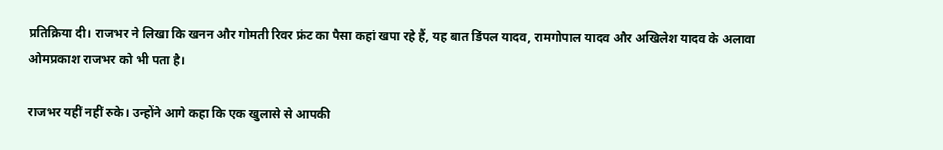प्रतिक्रिया दी। राजभर ने लिखा कि खनन और गोमती रिवर फ्रंट का पैसा कहां खपा रहे हैं, यह बात डिंपल यादव, रामगोपाल यादव और अखिलेश यादव के अलावा ओमप्रकाश राजभर को भी पता है।

राजभर यहीं नहीं रुके। उन्होंने आगे कहा कि एक खुलासे से आपकी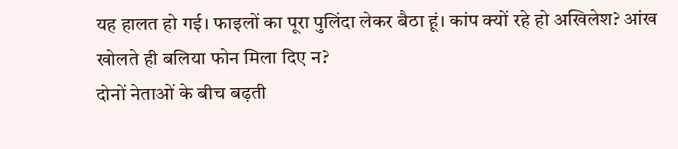यह हालत हो गई। फाइलों का पूरा पुलिंदा लेकर बैठा हूं। कांप क्यों रहे हो अखिलेश? आंख खोलते ही बलिया फोन मिला दिए न?
दोनों नेताओं के बीच बढ़ती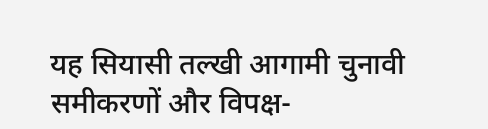यह सियासी तल्खी आगामी चुनावी समीकरणों और विपक्ष-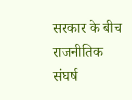सरकार के बीच राजनीतिक संघर्ष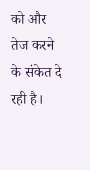को और तेज करने के संकेत दे रही है।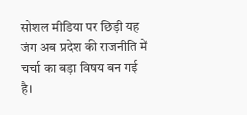सोशल मीडिया पर छिड़ी यह जंग अब प्रदेश की राजनीति में चर्चा का बड़ा विषय बन गई है।